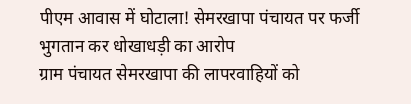पीएम आवास में घोटाला! सेमरखापा पंचायत पर फर्जी भुगतान कर धोखाधड़ी का आरोप
ग्राम पंचायत सेमरखापा की लापरवाहियों को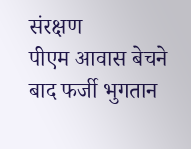संरक्षण
पीएम आवास बेचने बाद फर्जी भुगतान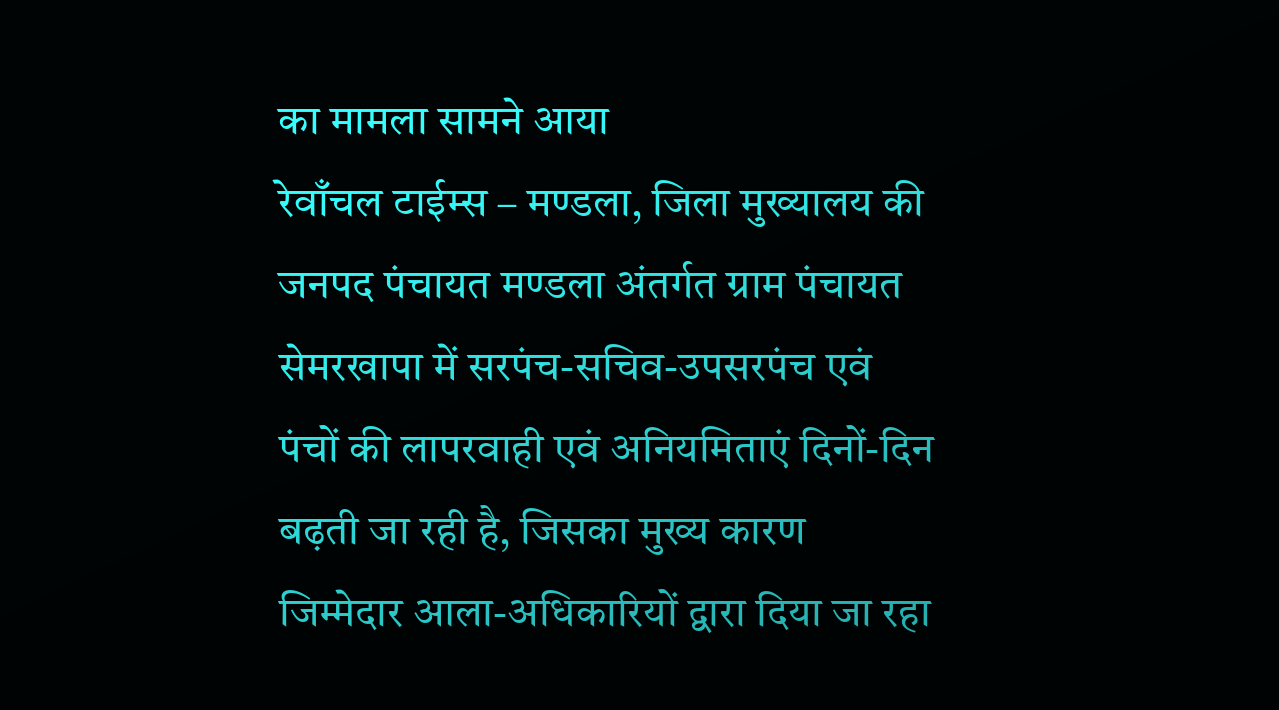का मामला सामने आया
रेवाँचल टाईम्स – मण्डला, जिला मुख्यालय की जनपद पंचायत मण्डला अंतर्गत ग्राम पंचायत सेमरखापा में सरपंच-सचिव-उपसरपंच एवं पंचों की लापरवाही एवं अनियमिताएं दिनों-दिन बढ़ती जा रही है, जिसका मुख्य कारण जिम्मेदार आला-अधिकारियों द्वारा दिया जा रहा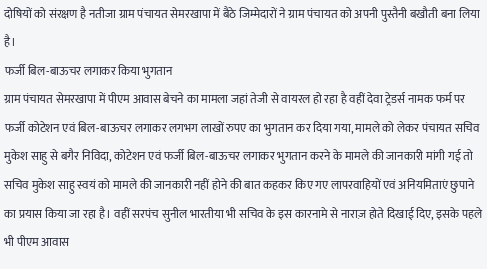दोषियों को संरक्षण है नतीजा ग्राम पंचायत सेमरखापा में बैठे जिम्मेदारों ने ग्राम पंचायत को अपनी पुस्तैनी बखौती बना लिया है।
फर्जी बिल-बाऊचर लगाकर किया भुगतान
ग्राम पंचायत सेमरखापा में पीएम आवास बेचने का मामला जहां तेजी से वायरल हो रहा है वहीं देवा ट्रेडर्स नामक फर्म पर फर्जी कोटेशन एवं बिल-बाऊचर लगाकर लगभग लाखों रुपए का भुगतान कर दिया गया, मामले को लेकर पंचायत सचिव मुकेश साहु से बगैर निविदा, कोटेशन एवं फर्जी बिल-बाऊचर लगाकर भुगतान करने के मामले की जानकारी मांगी गई तो सचिव मुकेश साहु स्वयं को मामले की जानकारी नहीं होने की बात कहकर किए गए लापरवाहियों एवं अनियमिताएं छुपाने का प्रयास किया जा रहा है। वहीं सरपंच सुनील भारतीया भी सचिव के इस कारनामे से नाराज़ होते दिखाई दिए, इसके पहले भी पीएम आवास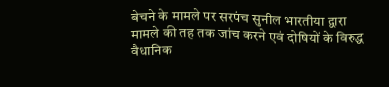बेचने के मामले पर सरपंच सुनील भारतीया द्वारा मामले की तह तक जांच करने एवं दोषियों के विरुद्ध वैधानिक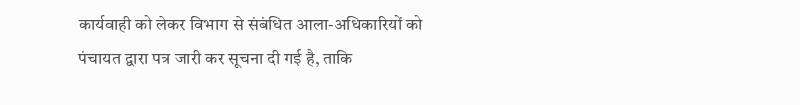कार्यवाही को लेकर विभाग से संबंधित आला-अधिकारियों को पंचायत द्वारा पत्र जारी कर सूचना दी गई है, ताकि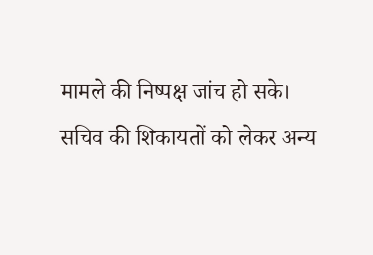मामले की निष्पक्ष जांच हो सके।
सचिव की शिकायतों को लेकर अन्य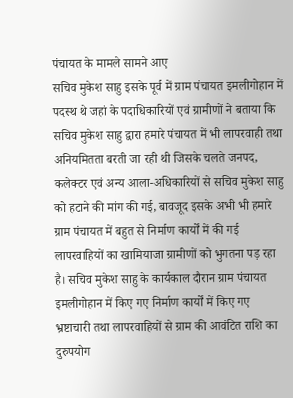पंचायत के मामले सामने आए
सचिव मुकेश साहु इसके पूर्व में ग्राम पंचायत इमलीगोहान में पदस्थ थे जहां के पदाधिकारियों एवं ग्रामीणों ने बताया कि सचिव मुकेश साहु द्वारा हमारे पंचायत में भी लापरवाही तथा अनियमितता बरती जा रही थी जिसके चलते जनपद, कलेक्टर एवं अन्य आला-अधिकारियों से सचिव मुकेश साहु को हटाने की मांग की गई, बावजूद इसके अभी भी हमारे ग्राम पंचायत में बहुत से निर्माण कार्यों में की गई लापरवाहियों का खामियाजा ग्रामीणों को भुगतना पड़ रहा है। सचिव मुकेश साहु के कार्यकाल दौरान ग्राम पंचायत इमलीगोहान में किए गए निर्माण कार्यों में किए गए भ्रष्टाचारी तथा लापरवाहियों से ग्राम की आवंटित राशि का दुरुपयोग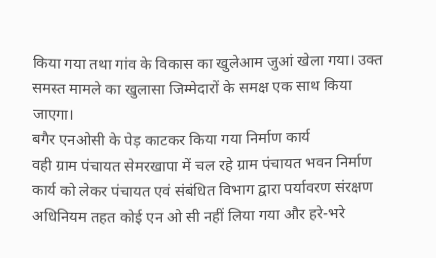किया गया तथा गांव के विकास का खुलेआम जुआं खेला गया। उक्त समस्त मामले का खुलासा जिम्मेदारों के समक्ष एक साथ किया जाएगा।
बगैर एनओसी के पेड़ काटकर किया गया निर्माण कार्य
वही ग्राम पंचायत सेमरखापा में चल रहे ग्राम पंचायत भवन निर्माण कार्य को लेकर पंचायत एवं संबंधित विभाग द्वारा पर्यावरण संरक्षण अधिनियम तहत कोई एन ओ सी नहीं लिया गया और हरे-भरे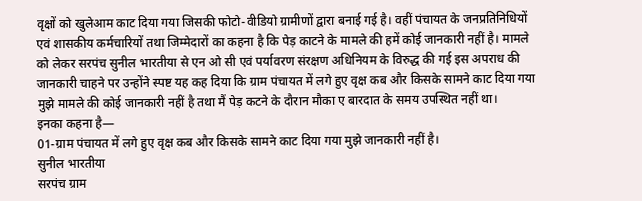वृक्षों को खुलेआम काट दिया गया जिसकी फोटो-वीडियो ग्रामीणों द्वारा बनाई गई है। वहीं पंचायत के जनप्रतिनिधियों एवं शासकीय कर्मचारियों तथा जिम्मेदारों का कहना है कि पेड़ काटने के मामले की हमें कोई जानकारी नहीं है। मामले को लेकर सरपंच सुनील भारतीया से एन ओ सी एवं पर्यावरण संरक्षण अधिनियम के विरुद्ध की गई इस अपराध की जानकारी चाहने पर उन्होंने स्पष्ट यह कह दिया कि ग्राम पंचायत में लगे हुए वृक्ष कब और किसके सामने काट दिया गया मुझे मामले की कोई जानकारी नहीं है तथा मैं पेड़ कटने के दौरान मौका ए बारदात के समय उपस्थित नहीं था।
इनका कहना है—
01-ग्राम पंचायत में लगे हुए वृक्ष कब और किसके सामने काट दिया गया मुझे जानकारी नहीं है।
सुनील भारतीया
सरपंच ग्राम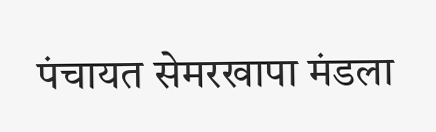पंचायत सेमरखापा मंडला